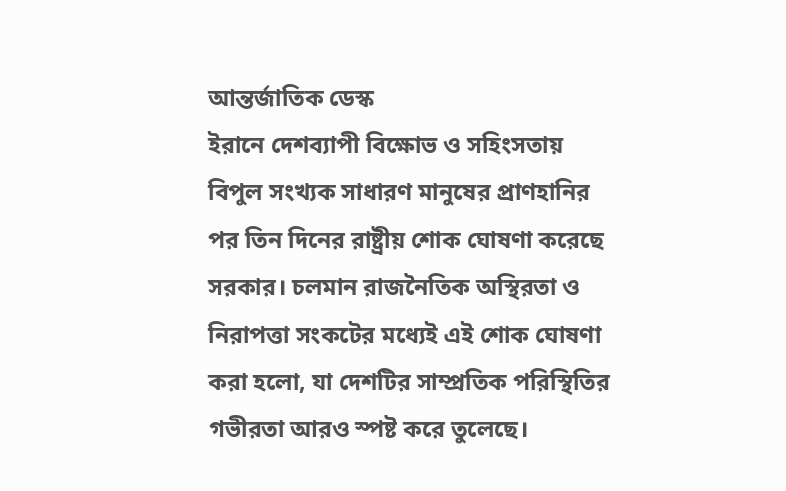আন্তর্জাতিক ডেস্ক
ইরানে দেশব্যাপী বিক্ষোভ ও সহিংসতায় বিপুল সংখ্যক সাধারণ মানুষের প্রাণহানির পর তিন দিনের রাষ্ট্রীয় শোক ঘোষণা করেছে সরকার। চলমান রাজনৈতিক অস্থিরতা ও নিরাপত্তা সংকটের মধ্যেই এই শোক ঘোষণা করা হলো, যা দেশটির সাম্প্রতিক পরিস্থিতির গভীরতা আরও স্পষ্ট করে তুলেছে।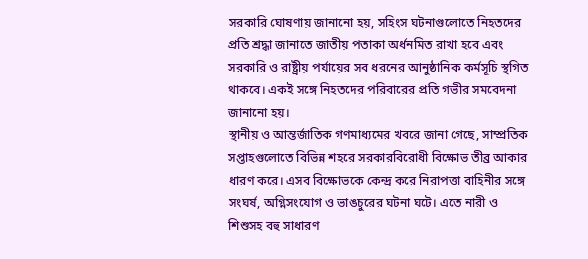সরকারি ঘোষণায় জানানো হয়, সহিংস ঘটনাগুলোতে নিহতদের প্রতি শ্রদ্ধা জানাতে জাতীয় পতাকা অর্ধনমিত রাখা হবে এবং সরকারি ও রাষ্ট্রীয় পর্যায়ের সব ধরনের আনুষ্ঠানিক কর্মসূচি স্থগিত থাকবে। একই সঙ্গে নিহতদের পরিবারের প্রতি গভীর সমবেদনা জানানো হয়।
স্থানীয় ও আন্তর্জাতিক গণমাধ্যমের খবরে জানা গেছে, সাম্প্রতিক সপ্তাহগুলোতে বিভিন্ন শহরে সরকারবিরোধী বিক্ষোভ তীব্র আকার ধারণ করে। এসব বিক্ষোভকে কেন্দ্র করে নিরাপত্তা বাহিনীর সঙ্গে সংঘর্ষ, অগ্নিসংযোগ ও ভাঙচুরের ঘটনা ঘটে। এতে নারী ও শিশুসহ বহু সাধারণ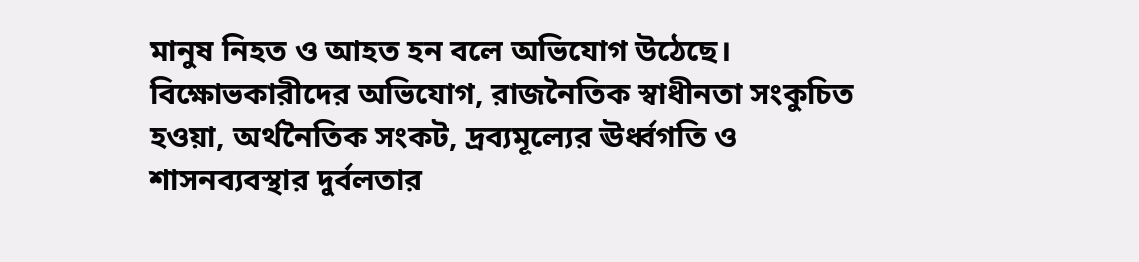মানুষ নিহত ও আহত হন বলে অভিযোগ উঠেছে।
বিক্ষোভকারীদের অভিযোগ, রাজনৈতিক স্বাধীনতা সংকুচিত হওয়া, অর্থনৈতিক সংকট, দ্রব্যমূল্যের ঊর্ধ্বগতি ও শাসনব্যবস্থার দুর্বলতার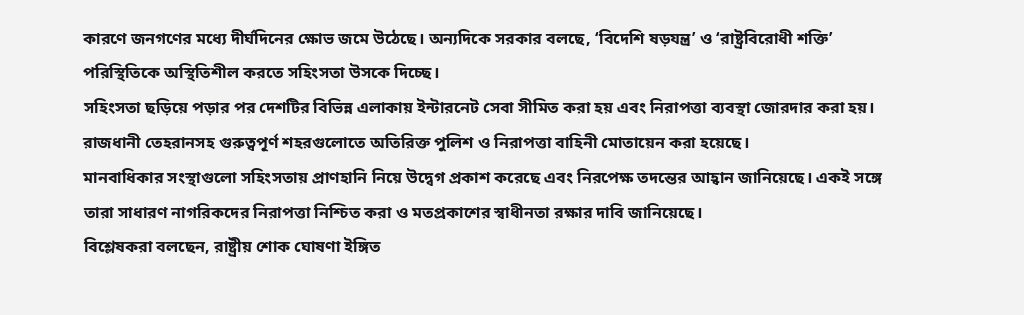কারণে জনগণের মধ্যে দীর্ঘদিনের ক্ষোভ জমে উঠেছে। অন্যদিকে সরকার বলছে, ‘বিদেশি ষড়যন্ত্র’ ও ‘রাষ্ট্রবিরোধী শক্তি’ পরিস্থিতিকে অস্থিতিশীল করতে সহিংসতা উসকে দিচ্ছে।
সহিংসতা ছড়িয়ে পড়ার পর দেশটির বিভিন্ন এলাকায় ইন্টারনেট সেবা সীমিত করা হয় এবং নিরাপত্তা ব্যবস্থা জোরদার করা হয়। রাজধানী তেহরানসহ গুরুত্বপূর্ণ শহরগুলোতে অতিরিক্ত পুলিশ ও নিরাপত্তা বাহিনী মোতায়েন করা হয়েছে।
মানবাধিকার সংস্থাগুলো সহিংসতায় প্রাণহানি নিয়ে উদ্বেগ প্রকাশ করেছে এবং নিরপেক্ষ তদন্তের আহ্বান জানিয়েছে। একই সঙ্গে তারা সাধারণ নাগরিকদের নিরাপত্তা নিশ্চিত করা ও মতপ্রকাশের স্বাধীনতা রক্ষার দাবি জানিয়েছে।
বিশ্লেষকরা বলছেন, রাষ্ট্রীয় শোক ঘোষণা ইঙ্গিত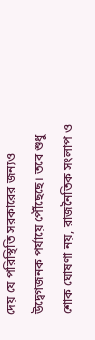দেয় যে পরিস্থিতি সরকারের জন্যও উদ্বেগজনক পর্যায়ে পৌঁছেছে। তবে শুধু শোক ঘোষণা নয়, রাজনৈতিক সংলাপ ও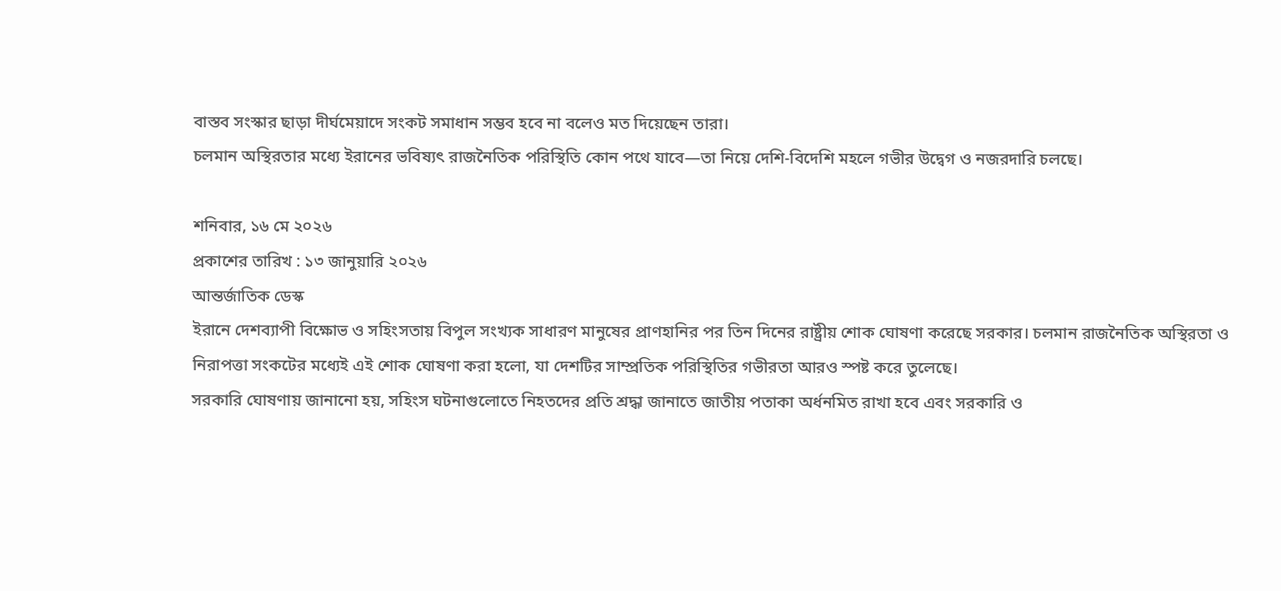বাস্তব সংস্কার ছাড়া দীর্ঘমেয়াদে সংকট সমাধান সম্ভব হবে না বলেও মত দিয়েছেন তারা।
চলমান অস্থিরতার মধ্যে ইরানের ভবিষ্যৎ রাজনৈতিক পরিস্থিতি কোন পথে যাবে—তা নিয়ে দেশি-বিদেশি মহলে গভীর উদ্বেগ ও নজরদারি চলছে।

শনিবার, ১৬ মে ২০২৬
প্রকাশের তারিখ : ১৩ জানুয়ারি ২০২৬
আন্তর্জাতিক ডেস্ক
ইরানে দেশব্যাপী বিক্ষোভ ও সহিংসতায় বিপুল সংখ্যক সাধারণ মানুষের প্রাণহানির পর তিন দিনের রাষ্ট্রীয় শোক ঘোষণা করেছে সরকার। চলমান রাজনৈতিক অস্থিরতা ও নিরাপত্তা সংকটের মধ্যেই এই শোক ঘোষণা করা হলো, যা দেশটির সাম্প্রতিক পরিস্থিতির গভীরতা আরও স্পষ্ট করে তুলেছে।
সরকারি ঘোষণায় জানানো হয়, সহিংস ঘটনাগুলোতে নিহতদের প্রতি শ্রদ্ধা জানাতে জাতীয় পতাকা অর্ধনমিত রাখা হবে এবং সরকারি ও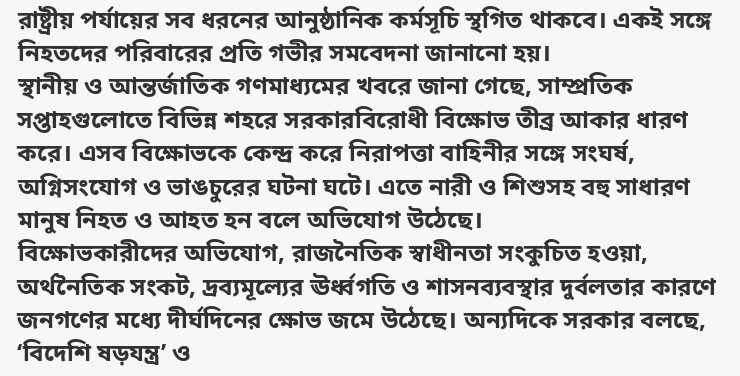রাষ্ট্রীয় পর্যায়ের সব ধরনের আনুষ্ঠানিক কর্মসূচি স্থগিত থাকবে। একই সঙ্গে নিহতদের পরিবারের প্রতি গভীর সমবেদনা জানানো হয়।
স্থানীয় ও আন্তর্জাতিক গণমাধ্যমের খবরে জানা গেছে, সাম্প্রতিক সপ্তাহগুলোতে বিভিন্ন শহরে সরকারবিরোধী বিক্ষোভ তীব্র আকার ধারণ করে। এসব বিক্ষোভকে কেন্দ্র করে নিরাপত্তা বাহিনীর সঙ্গে সংঘর্ষ, অগ্নিসংযোগ ও ভাঙচুরের ঘটনা ঘটে। এতে নারী ও শিশুসহ বহু সাধারণ মানুষ নিহত ও আহত হন বলে অভিযোগ উঠেছে।
বিক্ষোভকারীদের অভিযোগ, রাজনৈতিক স্বাধীনতা সংকুচিত হওয়া, অর্থনৈতিক সংকট, দ্রব্যমূল্যের ঊর্ধ্বগতি ও শাসনব্যবস্থার দুর্বলতার কারণে জনগণের মধ্যে দীর্ঘদিনের ক্ষোভ জমে উঠেছে। অন্যদিকে সরকার বলছে, ‘বিদেশি ষড়যন্ত্র’ ও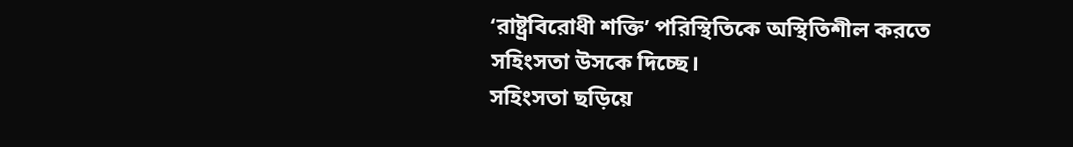‘রাষ্ট্রবিরোধী শক্তি’ পরিস্থিতিকে অস্থিতিশীল করতে সহিংসতা উসকে দিচ্ছে।
সহিংসতা ছড়িয়ে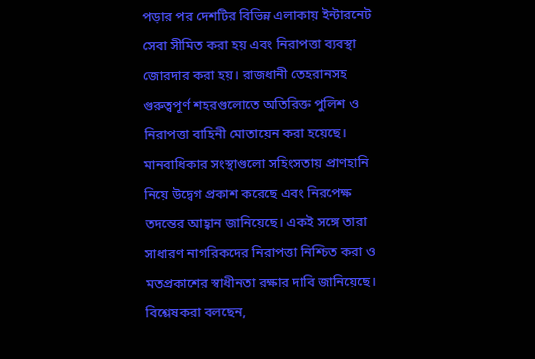পড়ার পর দেশটির বিভিন্ন এলাকায় ইন্টারনেট সেবা সীমিত করা হয় এবং নিরাপত্তা ব্যবস্থা জোরদার করা হয়। রাজধানী তেহরানসহ গুরুত্বপূর্ণ শহরগুলোতে অতিরিক্ত পুলিশ ও নিরাপত্তা বাহিনী মোতায়েন করা হয়েছে।
মানবাধিকার সংস্থাগুলো সহিংসতায় প্রাণহানি নিয়ে উদ্বেগ প্রকাশ করেছে এবং নিরপেক্ষ তদন্তের আহ্বান জানিয়েছে। একই সঙ্গে তারা সাধারণ নাগরিকদের নিরাপত্তা নিশ্চিত করা ও মতপ্রকাশের স্বাধীনতা রক্ষার দাবি জানিয়েছে।
বিশ্লেষকরা বলছেন,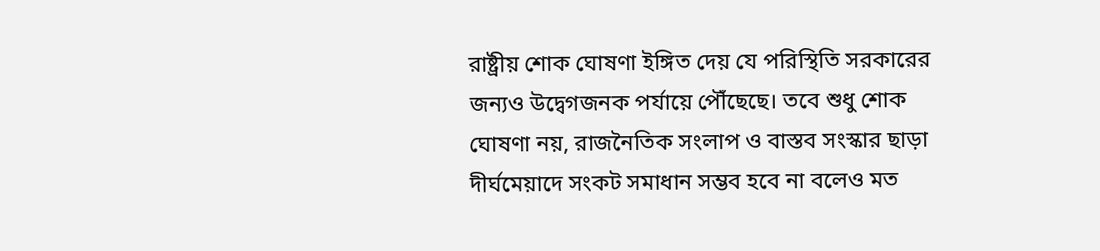রাষ্ট্রীয় শোক ঘোষণা ইঙ্গিত দেয় যে পরিস্থিতি সরকারের জন্যও উদ্বেগজনক পর্যায়ে পৌঁছেছে। তবে শুধু শোক ঘোষণা নয়, রাজনৈতিক সংলাপ ও বাস্তব সংস্কার ছাড়া দীর্ঘমেয়াদে সংকট সমাধান সম্ভব হবে না বলেও মত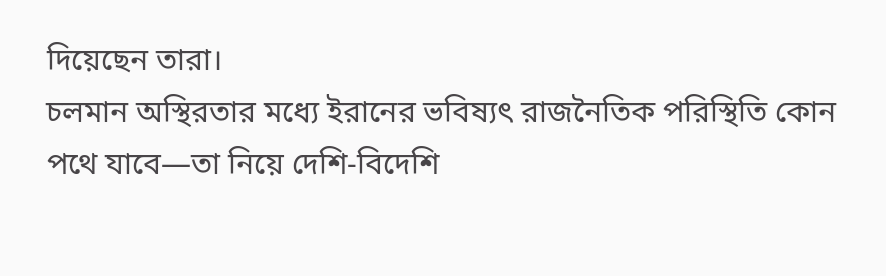দিয়েছেন তারা।
চলমান অস্থিরতার মধ্যে ইরানের ভবিষ্যৎ রাজনৈতিক পরিস্থিতি কোন পথে যাবে—তা নিয়ে দেশি-বিদেশি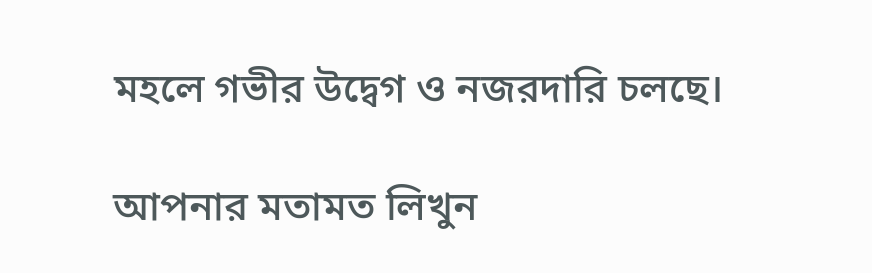মহলে গভীর উদ্বেগ ও নজরদারি চলছে।

আপনার মতামত লিখুন